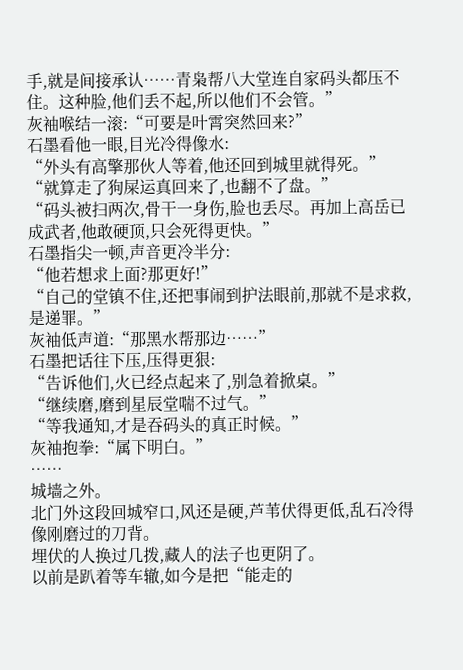手,就是间接承认……青枭帮八大堂连自家码头都压不住。这种脸,他们丢不起,所以他们不会管。”
灰袖喉结一滚:“可要是叶霄突然回来?”
石墨看他一眼,目光冷得像水:
“外头有高擎那伙人等着,他还回到城里就得死。”
“就算走了狗屎运真回来了,也翻不了盘。”
“码头被扫两次,骨干一身伤,脸也丢尽。再加上高岳已成武者,他敢硬顶,只会死得更快。”
石墨指尖一顿,声音更冷半分:
“他若想求上面?那更好!”
“自己的堂镇不住,还把事闹到护法眼前,那就不是求救,是递罪。”
灰袖低声道:“那黑水帮那边……”
石墨把话往下压,压得更狠:
“告诉他们,火已经点起来了,别急着掀桌。”
“继续磨,磨到星辰堂喘不过气。”
“等我通知,才是吞码头的真正时候。”
灰袖抱拳:“属下明白。”
……
城墙之外。
北门外这段回城窄口,风还是硬,芦苇伏得更低,乱石冷得像刚磨过的刀背。
埋伏的人换过几拨,藏人的法子也更阴了。
以前是趴着等车辙,如今是把“能走的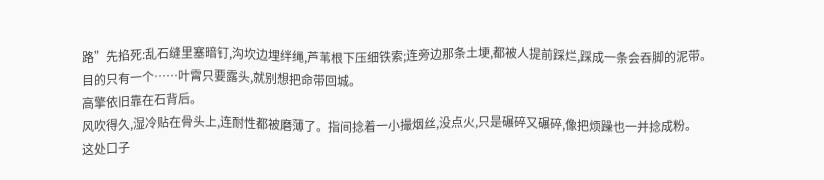路”先掐死:乱石缝里塞暗钉,沟坎边埋绊绳,芦苇根下压细铁索;连旁边那条土埂,都被人提前踩烂,踩成一条会吞脚的泥带。
目的只有一个……叶霄只要露头,就别想把命带回城。
高擎依旧靠在石背后。
风吹得久,湿冷贴在骨头上,连耐性都被磨薄了。指间捻着一小撮烟丝,没点火,只是碾碎又碾碎,像把烦躁也一并捻成粉。
这处口子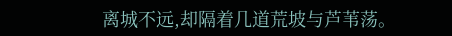离城不远,却隔着几道荒坡与芦苇荡。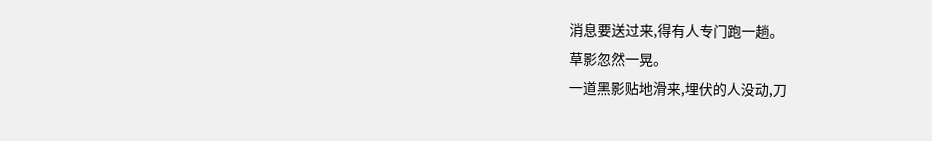消息要送过来,得有人专门跑一趟。
草影忽然一晃。
一道黑影贴地滑来,埋伏的人没动,刀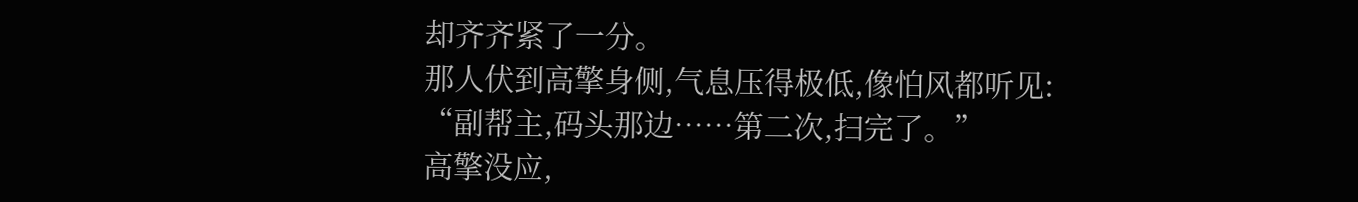却齐齐紧了一分。
那人伏到高擎身侧,气息压得极低,像怕风都听见:
“副帮主,码头那边……第二次,扫完了。”
高擎没应,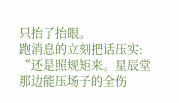只抬了抬眼。
跑消息的立刻把话压实:
“还是照规矩来。星辰堂那边能压场子的全伤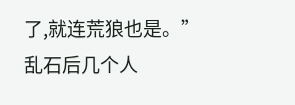了,就连荒狼也是。”
乱石后几个人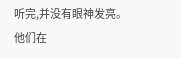听完,并没有眼神发亮。
他们在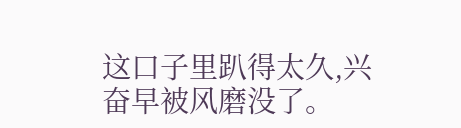这口子里趴得太久,兴奋早被风磨没了。